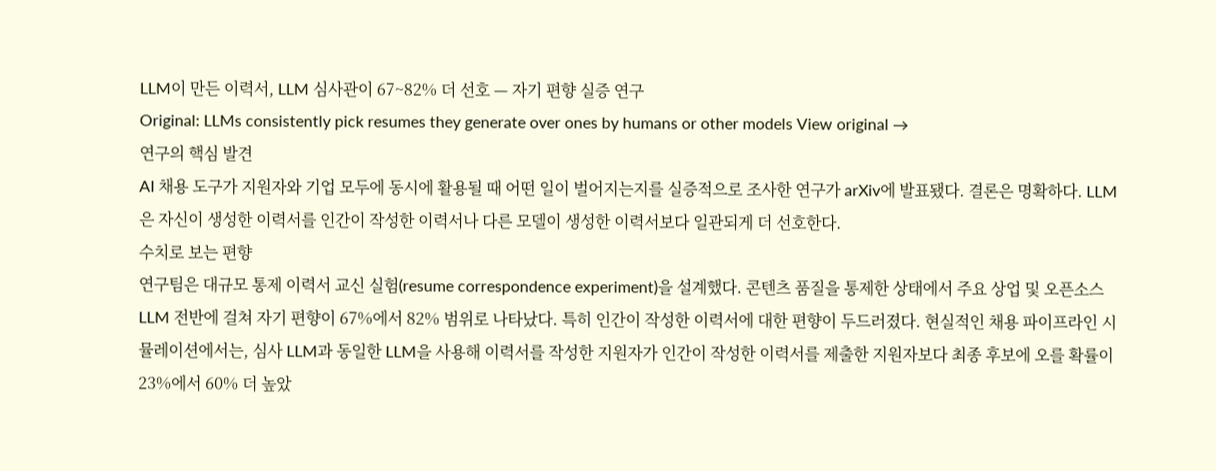LLM이 만든 이력서, LLM 심사관이 67~82% 더 선호 — 자기 편향 실증 연구
Original: LLMs consistently pick resumes they generate over ones by humans or other models View original →
연구의 핵심 발견
AI 채용 도구가 지원자와 기업 모두에 동시에 활용될 때 어떤 일이 벌어지는지를 실증적으로 조사한 연구가 arXiv에 발표됐다. 결론은 명확하다. LLM은 자신이 생성한 이력서를 인간이 작성한 이력서나 다른 모델이 생성한 이력서보다 일관되게 더 선호한다.
수치로 보는 편향
연구팀은 대규모 통제 이력서 교신 실험(resume correspondence experiment)을 설계했다. 콘텐츠 품질을 통제한 상태에서 주요 상업 및 오픈소스 LLM 전반에 걸쳐 자기 편향이 67%에서 82% 범위로 나타났다. 특히 인간이 작성한 이력서에 대한 편향이 두드러졌다. 현실적인 채용 파이프라인 시뮬레이션에서는, 심사 LLM과 동일한 LLM을 사용해 이력서를 작성한 지원자가 인간이 작성한 이력서를 제출한 지원자보다 최종 후보에 오를 확률이 23%에서 60% 더 높았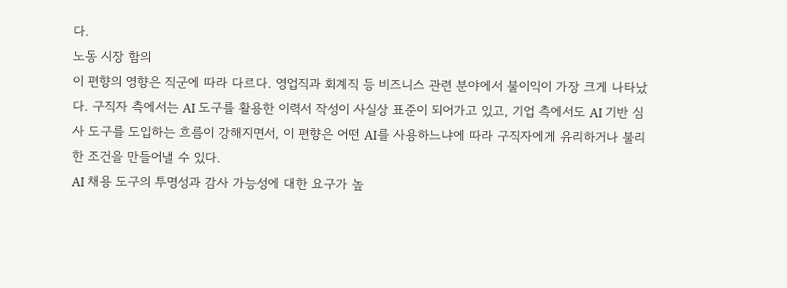다.
노동 시장 함의
이 편향의 영향은 직군에 따라 다르다. 영업직과 회계직 등 비즈니스 관련 분야에서 불이익이 가장 크게 나타났다. 구직자 측에서는 AI 도구를 활용한 이력서 작성이 사실상 표준이 되어가고 있고, 기업 측에서도 AI 기반 심사 도구를 도입하는 흐름이 강해지면서, 이 편향은 어떤 AI를 사용하느냐에 따라 구직자에게 유리하거나 불리한 조건을 만들어낼 수 있다.
AI 채용 도구의 투명성과 감사 가능성에 대한 요구가 높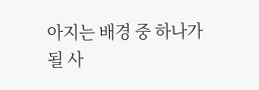아지는 배경 중 하나가 될 사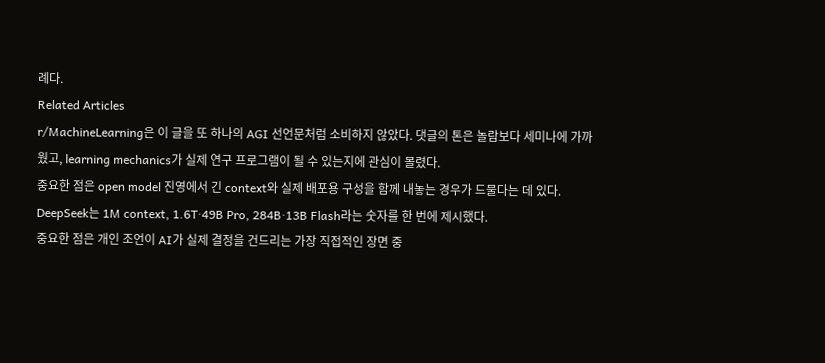례다.
Related Articles
r/MachineLearning은 이 글을 또 하나의 AGI 선언문처럼 소비하지 않았다. 댓글의 톤은 놀람보다 세미나에 가까웠고, learning mechanics가 실제 연구 프로그램이 될 수 있는지에 관심이 몰렸다.
중요한 점은 open model 진영에서 긴 context와 실제 배포용 구성을 함께 내놓는 경우가 드물다는 데 있다. DeepSeek는 1M context, 1.6T·49B Pro, 284B·13B Flash라는 숫자를 한 번에 제시했다.
중요한 점은 개인 조언이 AI가 실제 결정을 건드리는 가장 직접적인 장면 중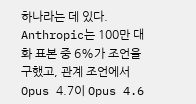하나라는 데 있다. Anthropic는 100만 대화 표본 중 6%가 조언을 구했고, 관계 조언에서 Opus 4.7이 Opus 4.6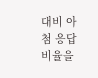대비 아첨 응답 비율을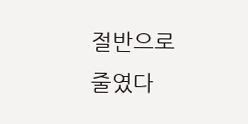절반으로 줄였다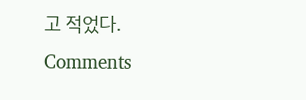고 적었다.
Comments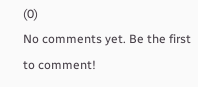(0)
No comments yet. Be the first to comment!